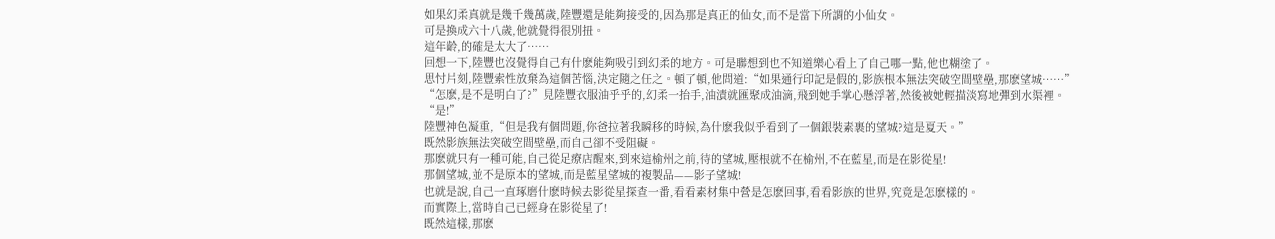如果幻柔真就是幾千幾萬歲,陸豐還是能夠接受的,因為那是真正的仙女,而不是當下所謂的小仙女。
可是換成六十八歲,他就覺得很別扭。
這年齡,的確是太大了……
回想一下,陸豐也沒覺得自己有什麽能夠吸引到幻柔的地方。可是聯想到也不知道樂心看上了自己哪一點,他也糊塗了。
思忖片刻,陸豐索性放棄為這個苦惱,決定隨之任之。頓了頓,他問道:“如果通行印記是假的,影族根本無法突破空間壁壘,那麽望城……”
“怎麽,是不是明白了?”見陸豐衣服油乎乎的,幻柔一抬手,油漬就匯聚成油滴,飛到她手掌心懸浮著,然後被她輕描淡寫地彈到水渠裡。
“是!”
陸豐神色凝重,“但是我有個問題,你爸拉著我瞬移的時候,為什麽我似乎看到了一個銀裝素裹的望城?這是夏天。”
既然影族無法突破空間壁壘,而自己卻不受阻礙。
那麽就只有一種可能,自己從足療店醒來,到來這榆州之前,待的望城,壓根就不在榆州,不在藍星,而是在影從星!
那個望城,並不是原本的望城,而是藍星望城的複製品——影子望城!
也就是說,自己一直琢磨什麽時候去影從星探查一番,看看素材集中營是怎麽回事,看看影族的世界,究竟是怎麽樣的。
而實際上,當時自己已經身在影從星了!
既然這樣,那麽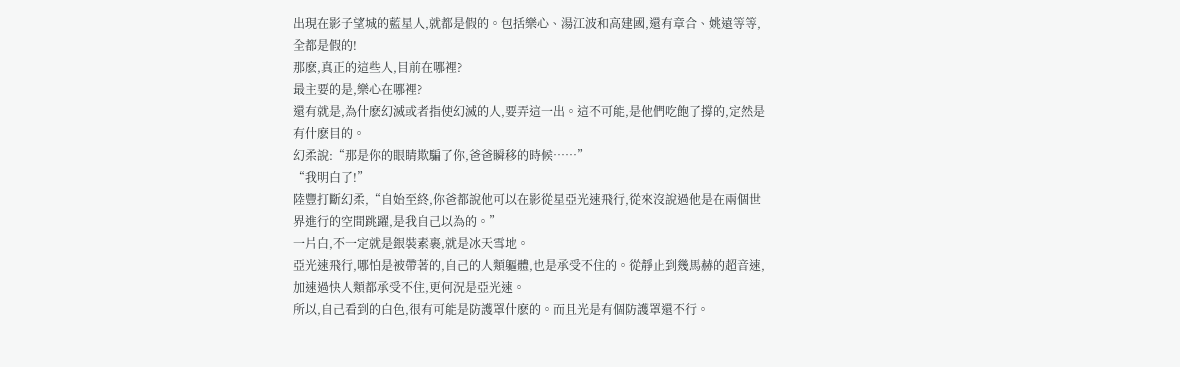出現在影子望城的藍星人,就都是假的。包括樂心、湯江波和高建國,還有章合、姚遠等等,全都是假的!
那麽,真正的這些人,目前在哪裡?
最主要的是,樂心在哪裡?
還有就是,為什麽幻滅或者指使幻滅的人,要弄這一出。這不可能,是他們吃飽了撐的,定然是有什麽目的。
幻柔說:“那是你的眼睛欺騙了你,爸爸瞬移的時候……”
“我明白了!”
陸豐打斷幻柔,“自始至終,你爸都說他可以在影從星亞光速飛行,從來沒說過他是在兩個世界進行的空間跳躍,是我自己以為的。”
一片白,不一定就是銀裝素裹,就是冰天雪地。
亞光速飛行,哪怕是被帶著的,自己的人類軀體,也是承受不住的。從靜止到幾馬赫的超音速,加速過快人類都承受不住,更何況是亞光速。
所以,自己看到的白色,很有可能是防護罩什麽的。而且光是有個防護罩還不行。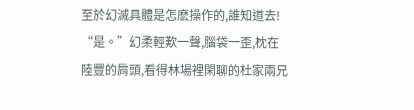至於幻滅具體是怎麽操作的,誰知道去!
“是。”幻柔輕歎一聲,腦袋一歪,枕在陸豐的肩頭,看得林場裡閑聊的杜家兩兄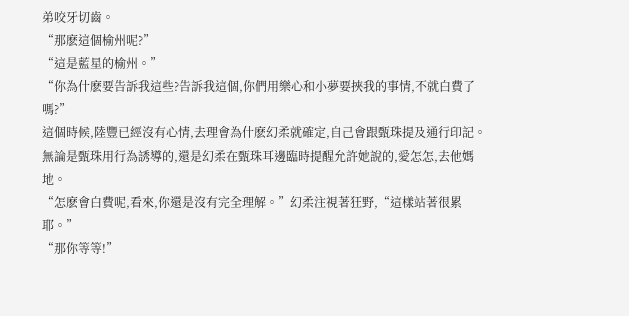弟咬牙切齒。
“那麽這個榆州呢?”
“這是藍星的榆州。”
“你為什麽要告訴我這些?告訴我這個,你們用樂心和小夢要挾我的事情,不就白費了嗎?”
這個時候,陸豐已經沒有心情,去理會為什麽幻柔就確定,自己會跟甄珠提及通行印記。
無論是甄珠用行為誘導的,還是幻柔在甄珠耳邊臨時提醒允許她說的,愛怎怎,去他媽地。
“怎麽會白費呢,看來,你還是沒有完全理解。”幻柔注視著狂野,“這樣站著很累耶。”
“那你等等!”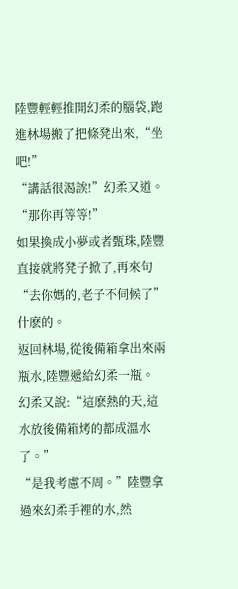陸豐輕輕推開幻柔的腦袋,跑進林場搬了把條凳出來,“坐吧!”
“講話很渴誒!”幻柔又道。
“那你再等等!”
如果換成小夢或者甄珠,陸豐直接就將凳子掀了,再來句“去你媽的,老子不伺候了”什麽的。
返回林場,從後備箱拿出來兩瓶水,陸豐遞給幻柔一瓶。
幻柔又說:“這麽熱的天,這水放後備箱烤的都成溫水了。”
“是我考慮不周。”陸豐拿過來幻柔手裡的水,然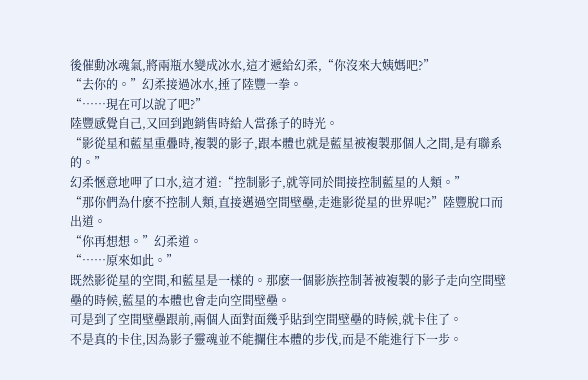後催動冰魂氣,將兩瓶水變成冰水,這才遞給幻柔,“你沒來大姨媽吧?”
“去你的。”幻柔接過冰水,捶了陸豐一拳。
“……現在可以說了吧?”
陸豐感覺自己,又回到跑銷售時給人當孫子的時光。
“影從星和藍星重疊時,複製的影子,跟本體也就是藍星被複製那個人之間,是有聯系的。”
幻柔愜意地呷了口水,這才道:“控制影子,就等同於間接控制藍星的人類。”
“那你們為什麽不控制人類,直接邁過空間壁壘,走進影從星的世界呢?”陸豐脫口而出道。
“你再想想。”幻柔道。
“……原來如此。”
既然影從星的空間,和藍星是一樣的。那麽一個影族控制著被複製的影子走向空間壁壘的時候,藍星的本體也會走向空間壁壘。
可是到了空間壁壘跟前,兩個人面對面幾乎貼到空間壁壘的時候,就卡住了。
不是真的卡住,因為影子靈魂並不能攔住本體的步伐,而是不能進行下一步。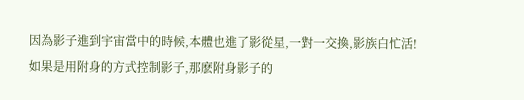因為影子進到宇宙當中的時候,本體也進了影從星,一對一交換,影族白忙活!
如果是用附身的方式控制影子,那麽附身影子的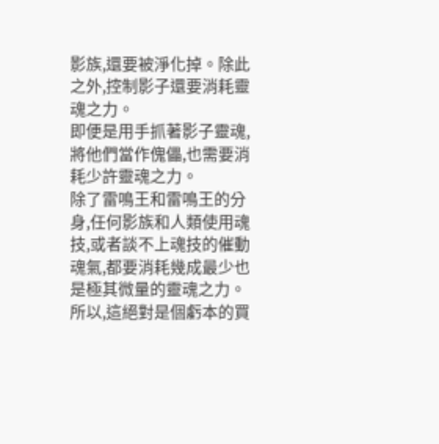影族,還要被淨化掉。除此之外,控制影子還要消耗靈魂之力。
即便是用手抓著影子靈魂,將他們當作傀儡,也需要消耗少許靈魂之力。
除了雷鳴王和雷鳴王的分身,任何影族和人類使用魂技,或者談不上魂技的催動魂氣,都要消耗幾成最少也是極其微量的靈魂之力。
所以,這絕對是個虧本的買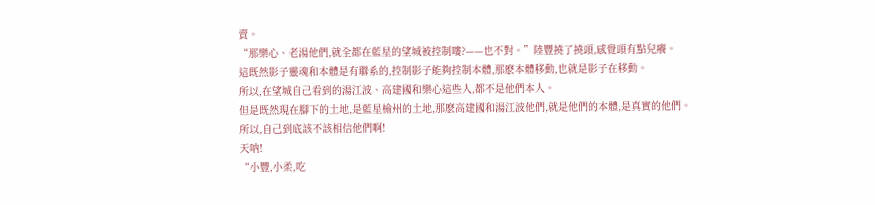賣。
“那樂心、老湯他們,就全都在藍星的望城被控制嘍?——也不對。”陸豐撓了撓頭,感覺頭有點兒癢。
這既然影子靈魂和本體是有聯系的,控制影子能夠控制本體,那麽本體移動,也就是影子在移動。
所以,在望城自己看到的湯江波、高建國和樂心這些人,都不是他們本人。
但是既然現在腳下的土地,是藍星榆州的土地,那麽高建國和湯江波他們,就是他們的本體,是真實的他們。
所以,自己到底該不該相信他們啊!
天呐!
“小豐,小柔,吃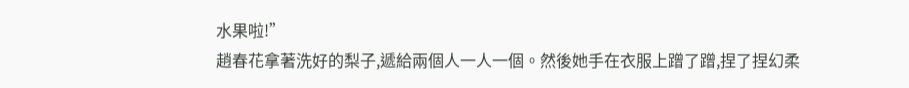水果啦!”
趙春花拿著洗好的梨子,遞給兩個人一人一個。然後她手在衣服上蹭了蹭,捏了捏幻柔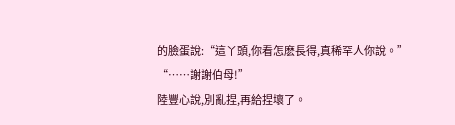的臉蛋說:“這丫頭,你看怎麽長得,真稀罕人你說。”
“……謝謝伯母!”
陸豐心說,別亂捏,再給捏壞了。